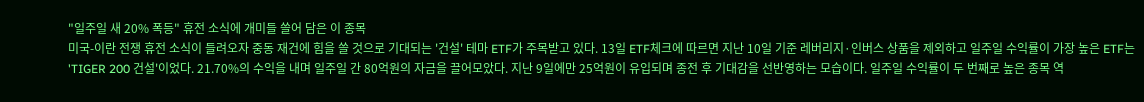"일주일 새 20% 폭등" 휴전 소식에 개미들 쓸어 담은 이 종목
미국-이란 전쟁 휴전 소식이 들려오자 중동 재건에 힘을 쓸 것으로 기대되는 '건설' 테마 ETF가 주목받고 있다. 13일 ETF체크에 따르면 지난 10일 기준 레버리지·인버스 상품을 제외하고 일주일 수익률이 가장 높은 ETF는 'TIGER 200 건설'이었다. 21.70%의 수익을 내며 일주일 간 80억원의 자금을 끌어모았다. 지난 9일에만 25억원이 유입되며 종전 후 기대감을 선반영하는 모습이다. 일주일 수익률이 두 번째로 높은 종목 역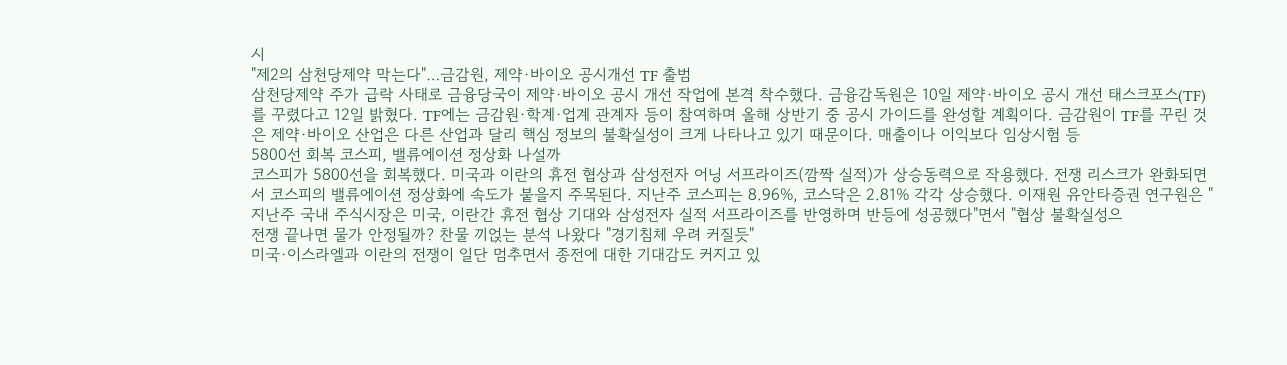시
"제2의 삼천당제약 막는다"…금감원, 제약·바이오 공시개선 TF 출범
삼천당제약 주가 급락 사태로 금융당국이 제약·바이오 공시 개선 작업에 본격 착수했다. 금융감독원은 10일 제약·바이오 공시 개선 태스크포스(TF)를 꾸렸다고 12일 밝혔다. TF에는 금감원·학계·업계 관계자 등이 참여하며 올해 상반기 중 공시 가이드를 완성할 계획이다. 금감원이 TF를 꾸린 것은 제약·바이오 산업은 다른 산업과 달리 핵심 정보의 불확실성이 크게 나타나고 있기 때문이다. 매출이나 이익보다 임상시험 등
5800선 회복 코스피, 밸류에이션 정상화 나설까
코스피가 5800선을 회복했다. 미국과 이란의 휴전 협상과 삼성전자 어닝 서프라이즈(깜짝 실적)가 상승동력으로 작용했다. 전쟁 리스크가 완화되면서 코스피의 밸류에이션 정상화에 속도가 붙을지 주목된다. 지난주 코스피는 8.96%, 코스닥은 2.81% 각각 상승했다. 이재원 유안타증권 연구원은 "지난주 국내 주식시장은 미국, 이란간 휴전 협상 기대와 삼성전자 실적 서프라이즈를 반영하며 반등에 성공했다"면서 "협상 불확실성으
전쟁 끝나면 물가 안정될까? 찬물 끼얹는 분석 나왔다 "경기침체 우려 커질듯"
미국·이스라엘과 이란의 전쟁이 일단 멈추면서 종전에 대한 기대감도 커지고 있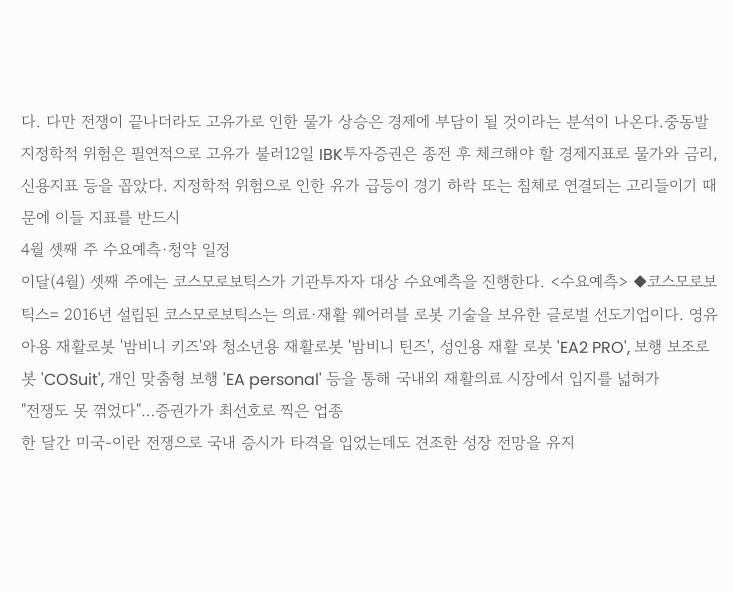다. 다만 전쟁이 끝나더라도 고유가로 인한 물가 상승은 경제에 부담이 될 것이라는 분석이 나온다.중동발 지정학적 위험은 필연적으로 고유가 불러12일 IBK투자증권은 종전 후 체크해야 할 경제지표로 물가와 금리, 신용지표 등을 꼽았다. 지정학적 위험으로 인한 유가 급등이 경기 하락 또는 침체로 연결되는 고리들이기 때문에 이들 지표를 반드시
4월 셋째 주 수요예측·청약 일정
이달(4월) 셋째 주에는 코스모로보틱스가 기관투자자 대상 수요예측을 진행한다. <수요예측> ◆코스모로보틱스= 2016년 설립된 코스모로보틱스는 의료·재활 웨어러블 로봇 기술을 보유한 글로벌 선도기업이다. 영유아용 재활로봇 '밤비니 키즈'와 청소년용 재활로봇 '밤비니 틴즈', 성인용 재활 로봇 'EA2 PRO', 보행 보조로봇 'COSuit', 개인 맞춤형 보행 'EA personal' 등을 통해 국내외 재활의료 시장에서 입지를 넓혀가
"전쟁도 못 꺾었다"…증권가가 최선호로 찍은 업종
한 달간 미국-이란 전쟁으로 국내 증시가 타격을 입었는데도 견조한 성장 전망을 유지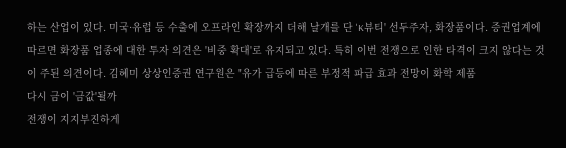하는 산업이 있다. 미국·유럽 등 수출에 오프라인 확장까지 더해 날개를 단 'K뷰티' 선두주자, 화장품이다. 증권업계에 따르면 화장품 업종에 대한 투자 의견은 '비중 확대'로 유지되고 있다. 특히 이번 전쟁으로 인한 타격이 크지 않다는 것이 주된 의견이다. 김혜미 상상인증권 연구원은 "유가 급등에 따른 부정적 파급 효과 전망이 화학 제품
다시 금이 '금값'될까
전쟁이 지지부진하게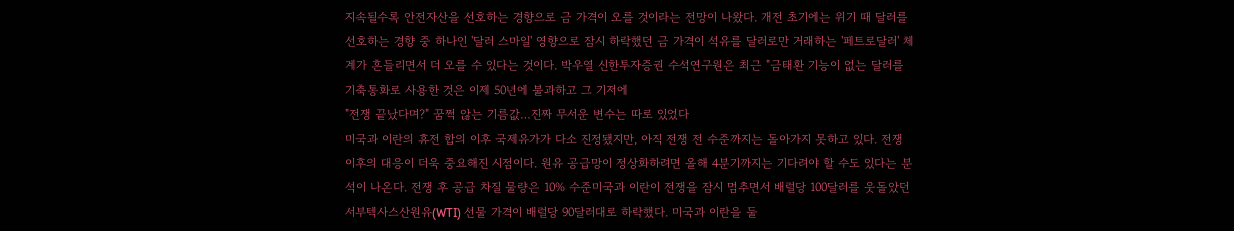지속될수록 안전자산을 선호하는 경향으로 금 가격이 오를 것이라는 전망이 나왔다. 개전 초기에는 위기 때 달러를 선호하는 경향 중 하나인 '달러 스마일' 영향으로 잠시 하락했던 금 가격이 석유를 달러로만 거래하는 '페트로달러' 체계가 흔들리면서 더 오를 수 있다는 것이다. 박우열 신한투자증권 수석연구원은 최근 "금태환 기능이 없는 달러를 기축통화로 사용한 것은 이제 50년에 불과하고 그 기저에
"전쟁 끝났다며?" 꿈쩍 않는 기름값…진짜 무서운 변수는 따로 있었다
미국과 이란의 휴전 합의 이후 국제유가가 다소 진정됐지만, 아직 전쟁 전 수준까지는 돌아가지 못하고 있다. 전쟁 이후의 대응이 더욱 중요해진 시점이다. 원유 공급망이 정상화하려면 올해 4분기까지는 기다려야 할 수도 있다는 분석이 나온다. 전쟁 후 공급 차질 물량은 10% 수준미국과 이란이 전쟁을 잠시 멈추면서 배럴당 100달러를 웃돌았던 서부텍사스산원유(WTI) 선물 가격이 배럴당 90달러대로 하락했다. 미국과 이란을 둘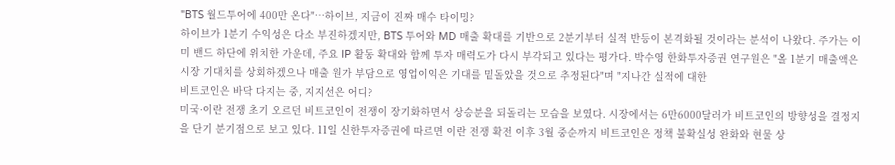"BTS 월드투어에 400만 온다"…하이브, 지금이 진짜 매수 타이밍?
하이브가 1분기 수익성은 다소 부진하겠지만, BTS 투어와 MD 매출 확대를 기반으로 2분기부터 실적 반등이 본격화될 것이라는 분석이 나왔다. 주가는 이미 밴드 하단에 위치한 가운데, 주요 IP 활동 확대와 함께 투자 매력도가 다시 부각되고 있다는 평가다. 박수영 한화투자증권 연구원은 "올 1분기 매출액은 시장 기대치를 상회하겠으나 매출 원가 부담으로 영업이익은 기대를 밑돌았을 것으로 추정된다"며 "지나간 실적에 대한
비트코인은 바닥 다지는 중, 지지선은 어디?
미국·이란 전쟁 초기 오르던 비트코인이 전쟁이 장기화하면서 상승분을 되돌리는 모습을 보였다. 시장에서는 6만6000달러가 비트코인의 방향성을 결정지을 단기 분기점으로 보고 있다. 11일 신한투자증권에 따르면 이란 전쟁 확전 이후 3월 중순까지 비트코인은 정책 불확실성 완화와 현물 상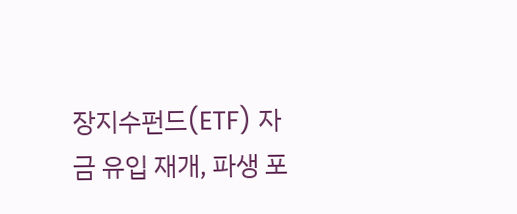장지수펀드(ETF) 자금 유입 재개, 파생 포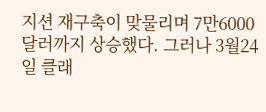지션 재구축이 맞물리며 7만6000달러까지 상승했다. 그러나 3월24일 클래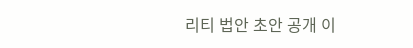리티 법안 초안 공개 이